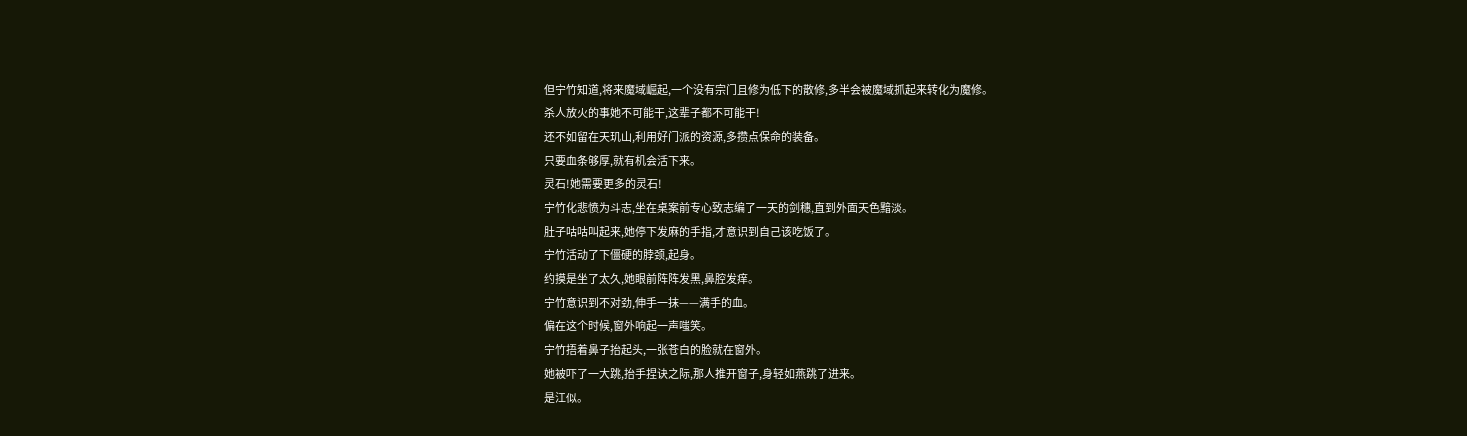但宁竹知道,将来魔域崛起,一个没有宗门且修为低下的散修,多半会被魔域抓起来转化为魔修。
杀人放火的事她不可能干,这辈子都不可能干!
还不如留在天玑山,利用好门派的资源,多攒点保命的装备。
只要血条够厚,就有机会活下来。
灵石!她需要更多的灵石!
宁竹化悲愤为斗志,坐在桌案前专心致志编了一天的剑穗,直到外面天色黯淡。
肚子咕咕叫起来,她停下发麻的手指,才意识到自己该吃饭了。
宁竹活动了下僵硬的脖颈,起身。
约摸是坐了太久,她眼前阵阵发黑,鼻腔发痒。
宁竹意识到不对劲,伸手一抹——满手的血。
偏在这个时候,窗外响起一声嗤笑。
宁竹捂着鼻子抬起头,一张苍白的脸就在窗外。
她被吓了一大跳,抬手捏诀之际,那人推开窗子,身轻如燕跳了进来。
是江似。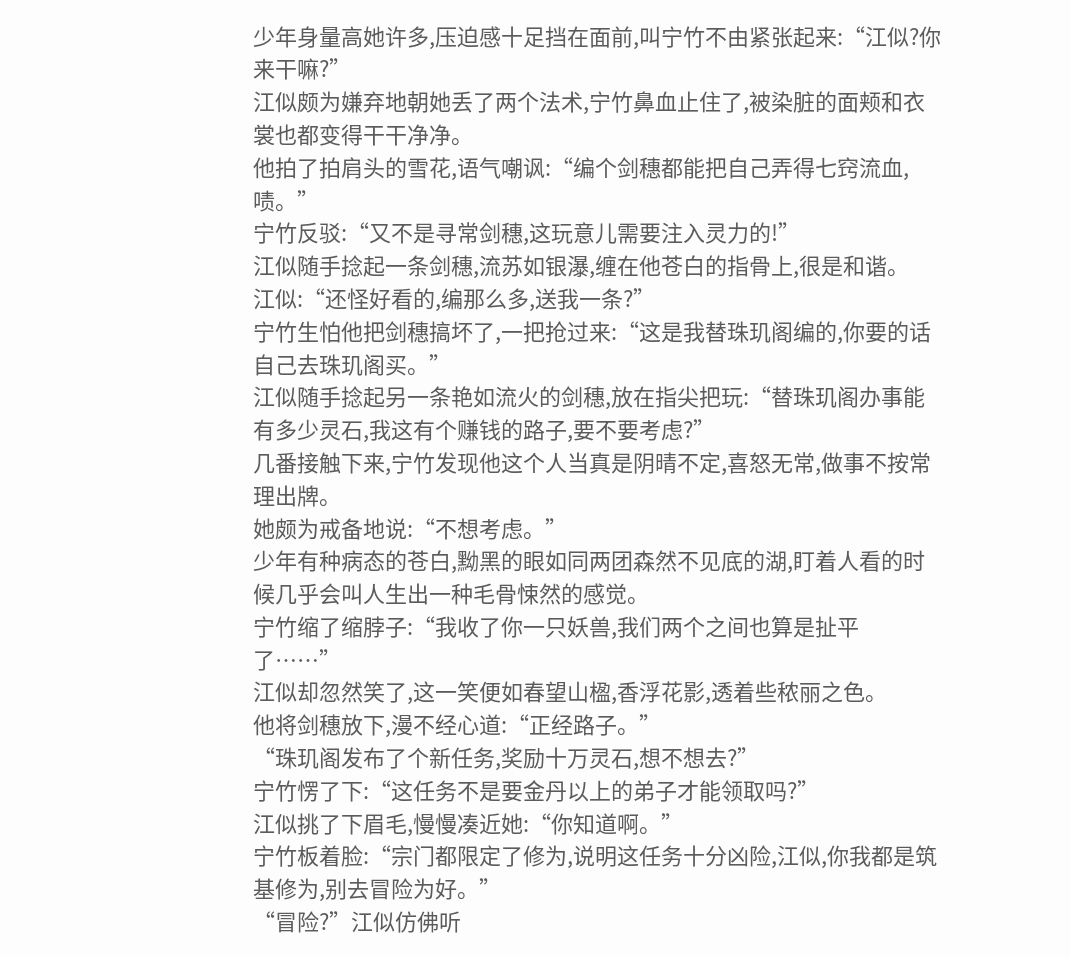少年身量高她许多,压迫感十足挡在面前,叫宁竹不由紧张起来:“江似?你来干嘛?”
江似颇为嫌弃地朝她丢了两个法术,宁竹鼻血止住了,被染脏的面颊和衣裳也都变得干干净净。
他拍了拍肩头的雪花,语气嘲讽:“编个剑穗都能把自己弄得七窍流血,啧。”
宁竹反驳:“又不是寻常剑穗,这玩意儿需要注入灵力的!”
江似随手捻起一条剑穗,流苏如银瀑,缠在他苍白的指骨上,很是和谐。
江似:“还怪好看的,编那么多,送我一条?”
宁竹生怕他把剑穗搞坏了,一把抢过来:“这是我替珠玑阁编的,你要的话自己去珠玑阁买。”
江似随手捻起另一条艳如流火的剑穗,放在指尖把玩:“替珠玑阁办事能有多少灵石,我这有个赚钱的路子,要不要考虑?”
几番接触下来,宁竹发现他这个人当真是阴晴不定,喜怒无常,做事不按常理出牌。
她颇为戒备地说:“不想考虑。”
少年有种病态的苍白,黝黑的眼如同两团森然不见底的湖,盯着人看的时候几乎会叫人生出一种毛骨悚然的感觉。
宁竹缩了缩脖子:“我收了你一只妖兽,我们两个之间也算是扯平了……”
江似却忽然笑了,这一笑便如春望山楹,香浮花影,透着些秾丽之色。
他将剑穗放下,漫不经心道:“正经路子。”
“珠玑阁发布了个新任务,奖励十万灵石,想不想去?”
宁竹愣了下:“这任务不是要金丹以上的弟子才能领取吗?”
江似挑了下眉毛,慢慢凑近她:“你知道啊。”
宁竹板着脸:“宗门都限定了修为,说明这任务十分凶险,江似,你我都是筑基修为,别去冒险为好。”
“冒险?”江似仿佛听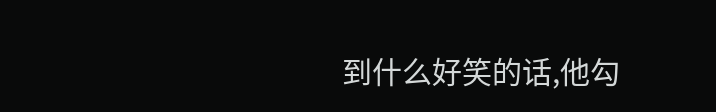到什么好笑的话,他勾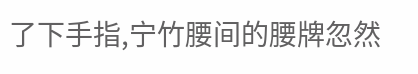了下手指,宁竹腰间的腰牌忽然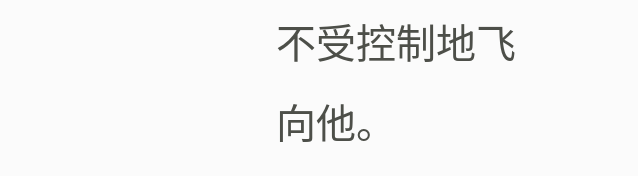不受控制地飞向他。